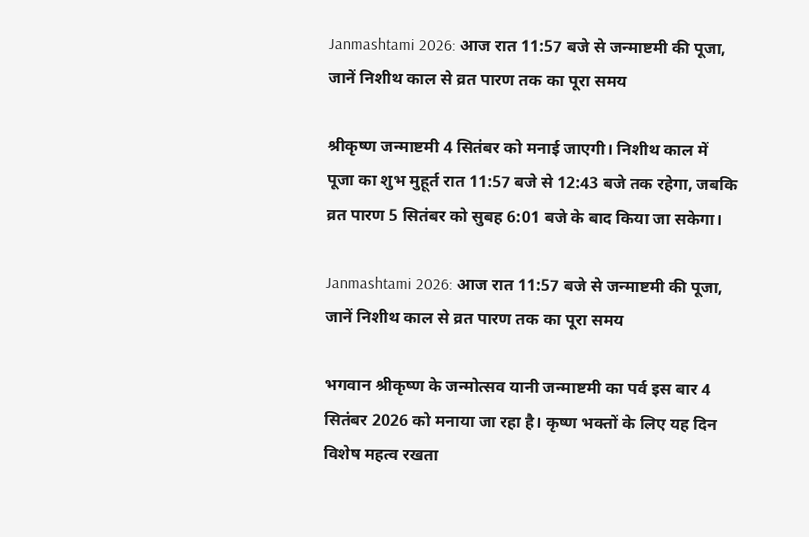Janmashtami 2026: आज रात 11:57 बजे से जन्माष्टमी की पूजा, जानें निशीथ काल से व्रत पारण तक का पूरा समय

श्रीकृष्ण जन्माष्टमी 4 सितंबर को मनाई जाएगी। निशीथ काल में पूजा का शुभ मुहूर्त रात 11:57 बजे से 12:43 बजे तक रहेगा, जबकि व्रत पारण 5 सितंबर को सुबह 6:01 बजे के बाद किया जा सकेगा।

Janmashtami 2026: आज रात 11:57 बजे से जन्माष्टमी की पूजा, जानें निशीथ काल से व्रत पारण तक का पूरा समय

भगवान श्रीकृष्ण के जन्मोत्सव यानी जन्माष्टमी का पर्व इस बार 4 सितंबर 2026 को मनाया जा रहा है। कृष्ण भक्तों के लिए यह दिन विशेष महत्व रखता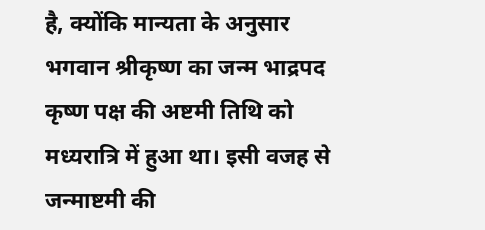है, क्योंकि मान्यता के अनुसार भगवान श्रीकृष्ण का जन्म भाद्रपद कृष्ण पक्ष की अष्टमी तिथि को मध्यरात्रि में हुआ था। इसी वजह से जन्माष्टमी की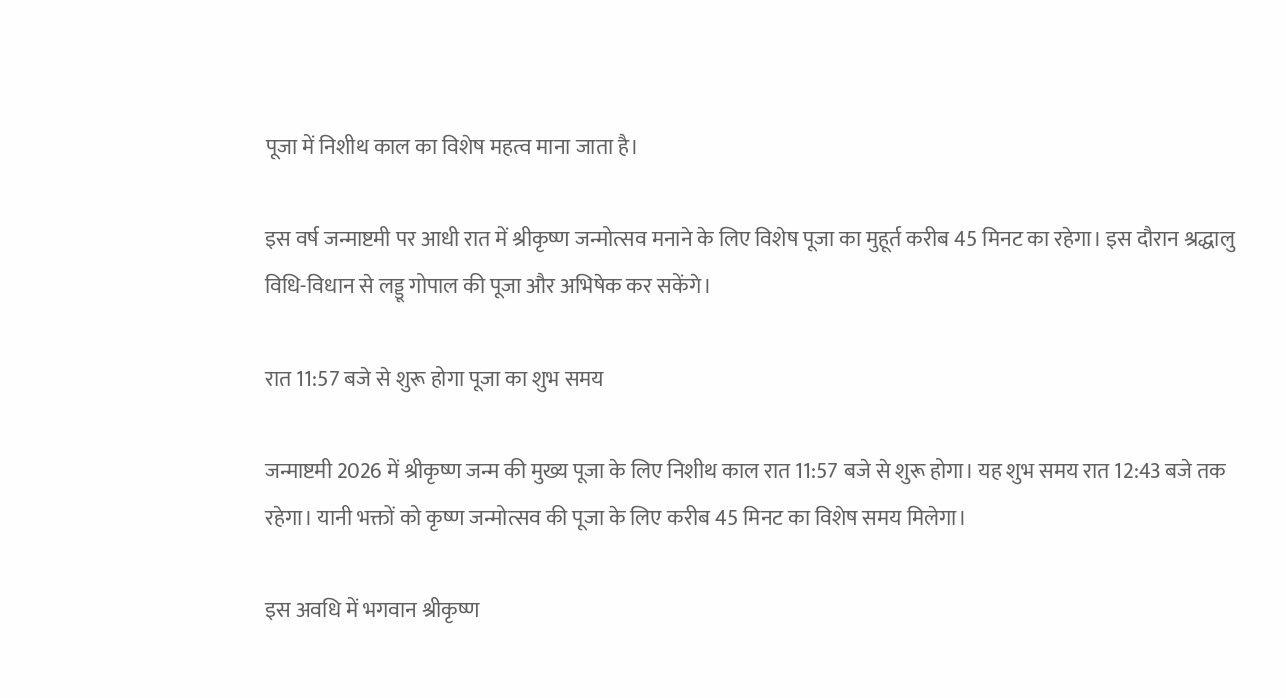पूजा में निशीथ काल का विशेष महत्व माना जाता है।

इस वर्ष जन्माष्टमी पर आधी रात में श्रीकृष्ण जन्मोत्सव मनाने के लिए विशेष पूजा का मुहूर्त करीब 45 मिनट का रहेगा। इस दौरान श्रद्धालु विधि-विधान से लड्डू गोपाल की पूजा और अभिषेक कर सकेंगे।

रात 11:57 बजे से शुरू होगा पूजा का शुभ समय

जन्माष्टमी 2026 में श्रीकृष्ण जन्म की मुख्य पूजा के लिए निशीथ काल रात 11:57 बजे से शुरू होगा। यह शुभ समय रात 12:43 बजे तक रहेगा। यानी भक्तों को कृष्ण जन्मोत्सव की पूजा के लिए करीब 45 मिनट का विशेष समय मिलेगा।

इस अवधि में भगवान श्रीकृष्ण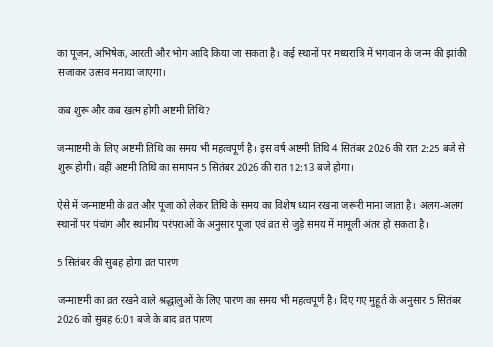का पूजन, अभिषेक, आरती और भोग आदि किया जा सकता है। कई स्थानों पर मध्यरात्रि में भगवान के जन्म की झांकी सजाकर उत्सव मनाया जाएगा।

कब शुरू और कब खत्म होगी अष्टमी तिथि?

जन्माष्टमी के लिए अष्टमी तिथि का समय भी महत्वपूर्ण है। इस वर्ष अष्टमी तिथि 4 सितंबर 2026 की रात 2:25 बजे से शुरू होगी। वहीं अष्टमी तिथि का समापन 5 सितंबर 2026 की रात 12:13 बजे होगा।

ऐसे में जन्माष्टमी के व्रत और पूजा को लेकर तिथि के समय का विशेष ध्यान रखना जरूरी माना जाता है। अलग-अलग स्थानों पर पंचांग और स्थानीय परंपराओं के अनुसार पूजा एवं व्रत से जुड़े समय में मामूली अंतर हो सकता है।

5 सितंबर की सुबह होगा व्रत पारण

जन्माष्टमी का व्रत रखने वाले श्रद्धालुओं के लिए पारण का समय भी महत्वपूर्ण है। दिए गए मुहूर्त के अनुसार 5 सितंबर 2026 को सुबह 6:01 बजे के बाद व्रत पारण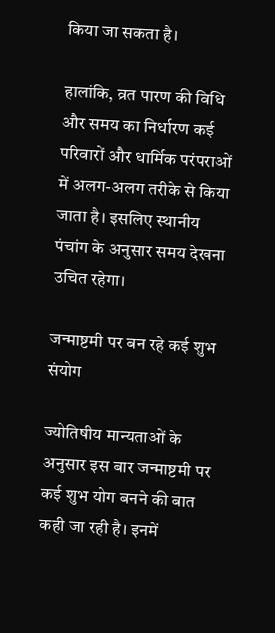किया जा सकता है।

हालांकि, व्रत पारण की विधि और समय का निर्धारण कई परिवारों और धार्मिक परंपराओं में अलग-अलग तरीके से किया जाता है। इसलिए स्थानीय पंचांग के अनुसार समय देखना उचित रहेगा।

जन्माष्टमी पर बन रहे कई शुभ संयोग

ज्योतिषीय मान्यताओं के अनुसार इस बार जन्माष्टमी पर कई शुभ योग बनने की बात कही जा रही है। इनमें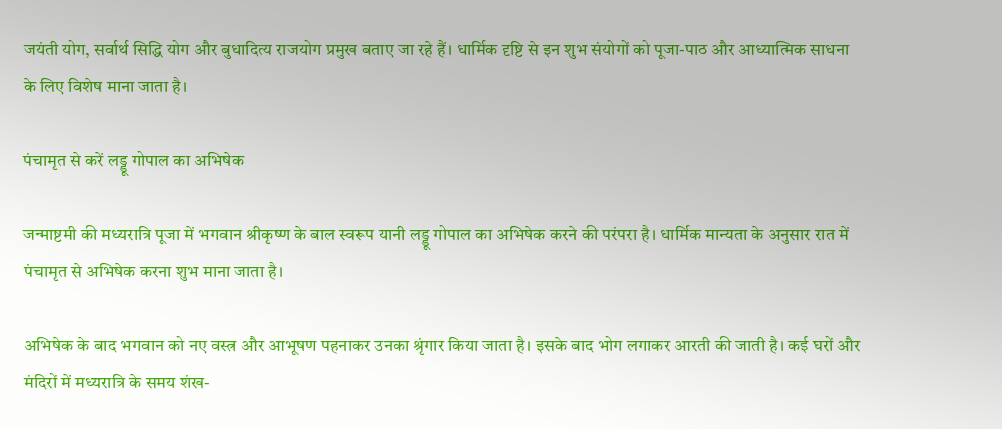जयंती योग, सर्वार्थ सिद्धि योग और बुधादित्य राजयोग प्रमुख बताए जा रहे हैं। धार्मिक दृष्टि से इन शुभ संयोगों को पूजा-पाठ और आध्यात्मिक साधना के लिए विशेष माना जाता है।

पंचामृत से करें लड्डू गोपाल का अभिषेक

जन्माष्टमी की मध्यरात्रि पूजा में भगवान श्रीकृष्ण के बाल स्वरूप यानी लड्डू गोपाल का अभिषेक करने की परंपरा है। धार्मिक मान्यता के अनुसार रात में पंचामृत से अभिषेक करना शुभ माना जाता है।

अभिषेक के बाद भगवान को नए वस्त्र और आभूषण पहनाकर उनका श्रृंगार किया जाता है। इसके बाद भोग लगाकर आरती की जाती है। कई घरों और मंदिरों में मध्यरात्रि के समय शंख-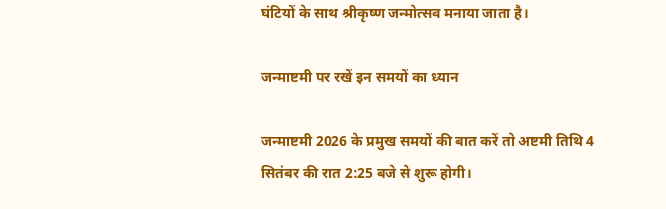घंटियों के साथ श्रीकृष्ण जन्मोत्सव मनाया जाता है।

जन्माष्टमी पर रखें इन समयों का ध्यान

जन्माष्टमी 2026 के प्रमुख समयों की बात करें तो अष्टमी तिथि 4 सितंबर की रात 2:25 बजे से शुरू होगी।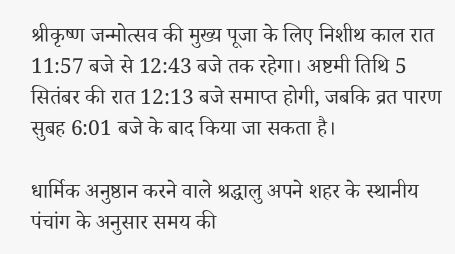श्रीकृष्ण जन्मोत्सव की मुख्य पूजा के लिए निशीथ काल रात 11:57 बजे से 12:43 बजे तक रहेगा। अष्टमी तिथि 5 सितंबर की रात 12:13 बजे समाप्त होगी, जबकि व्रत पारण सुबह 6:01 बजे के बाद किया जा सकता है।

धार्मिक अनुष्ठान करने वाले श्रद्धालु अपने शहर के स्थानीय पंचांग के अनुसार समय की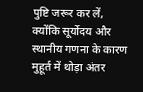पुष्टि जरूर कर लें, क्योंकि सूर्योदय और स्थानीय गणना के कारण मुहूर्त में थोड़ा अंतर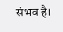संभव है।